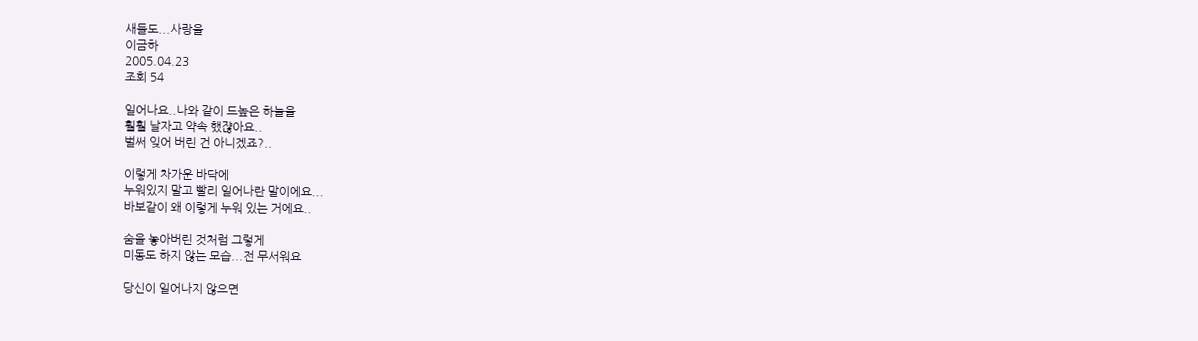새들도...사랑을
이금하
2005.04.23
조회 54

일어나요..나와 같이 드높은 하늘을
훨훨 날자고 약속 했쟎아요..
벌써 잊어 버린 건 아니겠죠?..

이렇게 차가운 바닥에
누워있지 말고 빨리 일어나란 말이에요...
바보같이 왜 이렇게 누워 있는 거에요..

숨을 놓아버린 것처럼 그렇게
미동도 하지 않는 모습...전 무서워요

당신이 일어나지 않으면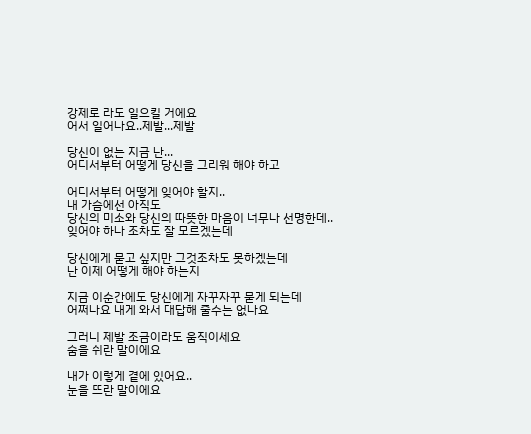강제로 라도 일으킬 거에요
어서 일어나요..제발...제발

당신이 없는 지금 난...
어디서부터 어떻게 당신을 그리워 해야 하고

어디서부터 어떻게 잊어야 할지..
내 가슴에선 아직도
당신의 미소와 당신의 따뜻한 마음이 너무나 선명한데..
잊어야 하나 조차도 잘 모르겠는데

당신에게 묻고 싶지만 그것조차도 못하겠는데
난 이제 어떻게 해야 하는지

지금 이순간에도 당신에게 자꾸자꾸 묻게 되는데
어쩌나요 내게 와서 대답해 줄수는 없나요

그러니 제발 조금이라도 움직이세요
숨을 쉬란 말이에요

내가 이렇게 곁에 있어요..
눈을 뜨란 말이에요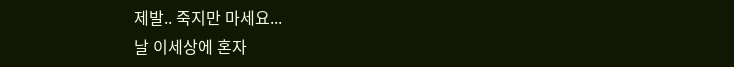제발.. 죽지만 마세요...
날 이세상에 혼자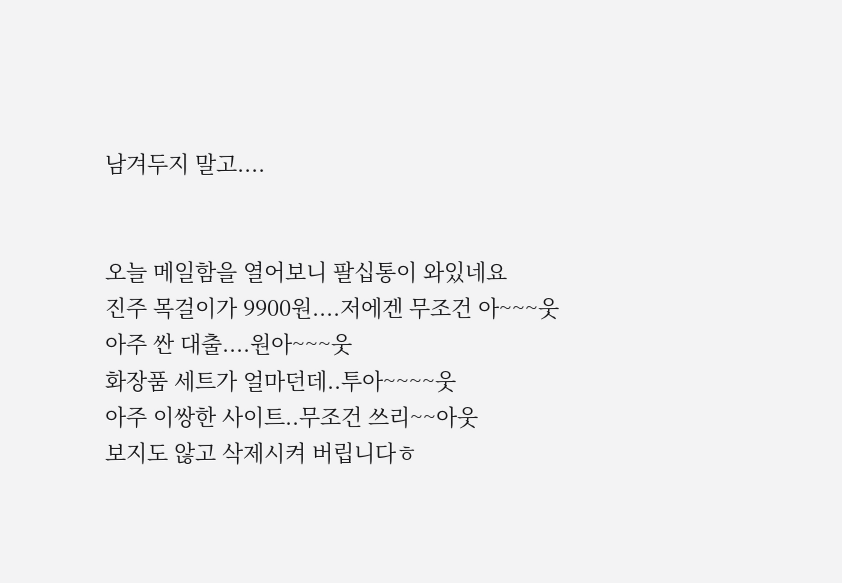남겨두지 말고....


오늘 메일함을 열어보니 팔십통이 와있네요
진주 목걸이가 9900원....저에겐 무조건 아~~~웃
아주 싼 대출....원아~~~웃
화장품 세트가 얼마던데..투아~~~~웃
아주 이쌍한 사이트..무조건 쓰리~~아웃
보지도 않고 삭제시켜 버립니다ㅎ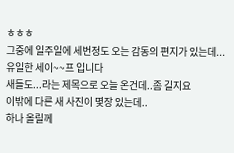ㅎㅎㅎ
그중에 일주일에 세번정도 오는 감동의 편지가 있는데...
유일한 세이~~프 입니다
새들도...라는 제목으로 오늘 온건데..좀 길지요
이밖에 다른 새 사진이 몇장 있는데..
하나 올릴께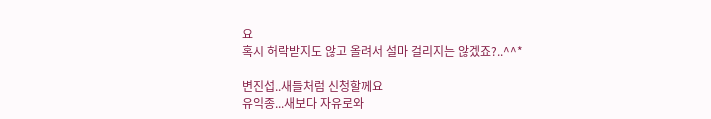요
혹시 허락받지도 않고 올려서 설마 걸리지는 않겠죠?..^^*

변진섭..새들처럼 신청할께요
유익종...새보다 자유로와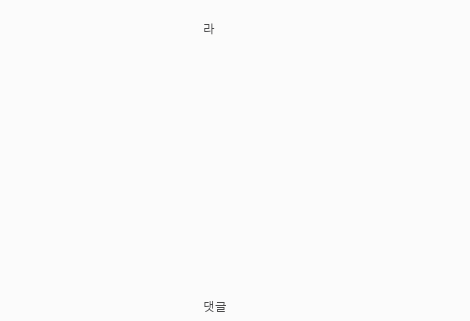라















댓글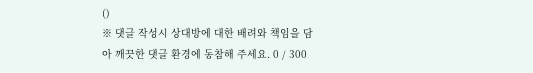()
※ 댓글 작성시 상대방에 대한 배려와 책임을 담아 깨끗한 댓글 환경에 동참해 주세요. 0 / 300